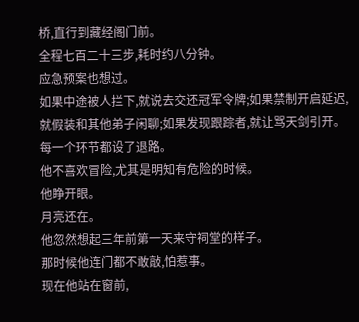桥,直行到藏经阁门前。
全程七百二十三步,耗时约八分钟。
应急预案也想过。
如果中途被人拦下,就说去交还冠军令牌;如果禁制开启延迟,就假装和其他弟子闲聊;如果发现跟踪者,就让骂天剑引开。
每一个环节都设了退路。
他不喜欢冒险,尤其是明知有危险的时候。
他睁开眼。
月亮还在。
他忽然想起三年前第一天来守祠堂的样子。
那时候他连门都不敢敲,怕惹事。
现在他站在窗前,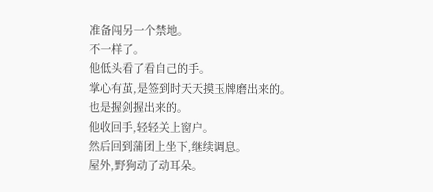准备闯另一个禁地。
不一样了。
他低头看了看自己的手。
掌心有茧,是签到时天天摸玉牌磨出来的。
也是握剑握出来的。
他收回手,轻轻关上窗户。
然后回到蒲团上坐下,继续调息。
屋外,野狗动了动耳朵。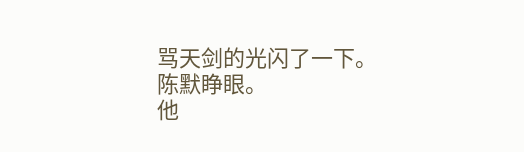骂天剑的光闪了一下。
陈默睁眼。
他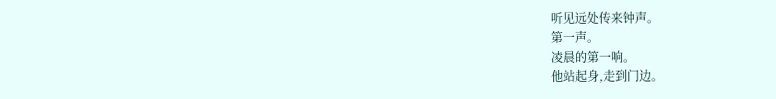听见远处传来钟声。
第一声。
凌晨的第一响。
他站起身,走到门边。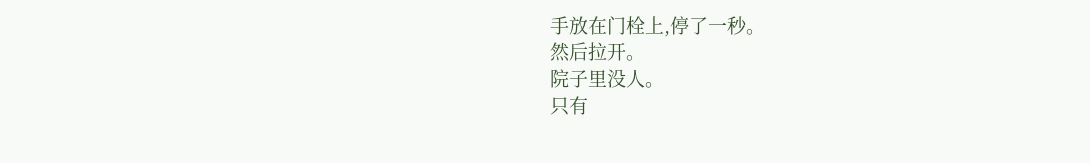手放在门栓上,停了一秒。
然后拉开。
院子里没人。
只有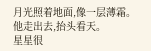月光照着地面,像一层薄霜。
他走出去,抬头看天。
星星很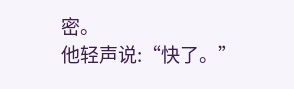密。
他轻声说:“快了。”